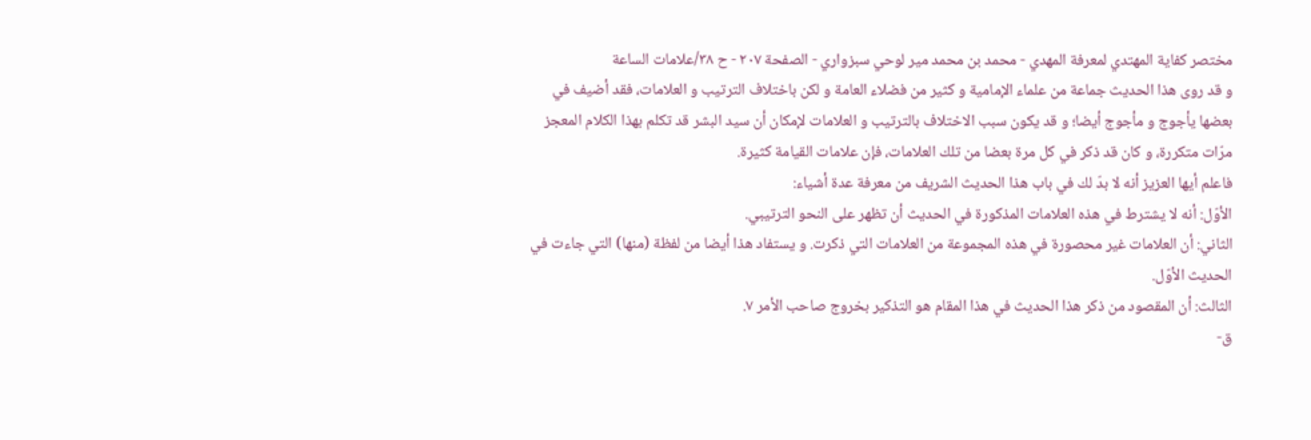مختصر كفاية المهتدي لمعرفة المهدي - محمد بن محمد مير لوحي سبزواري - الصفحة ٢٠٧ - ح ٣٨/علامات الساعة
و قد روى هذا الحديث جماعة من علماء الإمامية و كثير من فضلاء العامة و لكن باختلاف الترتيب و العلامات، فقد أضيف في بعضها يأجوج و مأجوج أيضا؛ و قد يكون سبب الاختلاف بالترتيب و العلامات لإمكان أن سيد البشر قد تكلم بهذا الكلام المعجز مرّات متكررة، و كان قد ذكر في كل مرة بعضا من تلك العلامات، فإن علامات القيامة كثيرة.
فاعلم أيها العزيز أنه لا بدّ لك في باب هذا الحديث الشريف من معرفة عدة أشياء:
الأوّل: أنه لا يشترط في هذه العلامات المذكورة في الحديث أن تظهر على النحو الترتيبي.
الثاني: أن العلامات غير محصورة في هذه المجموعة من العلامات التي ذكرت. و يستفاد هذا أيضا من لفظة (منها) التي جاءت في الحديث الأوّل.
الثالث: أن المقصود من ذكر هذا الحديث في هذا المقام هو التذكير بخروج صاحب الأمر ٧.
ق-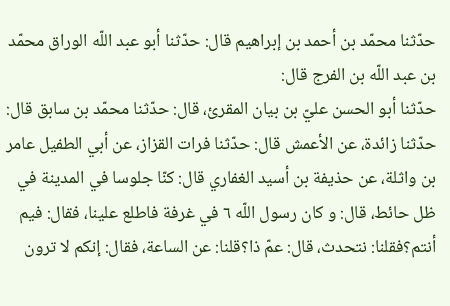حدّثنا محمّد بن أحمد بن إبراهيم قال: حدّثنا أبو عبد اللّه الوراق محمّد بن عبد اللّه بن الفرج قال:
حدّثنا أبو الحسن عليّ بن بيان المقرئ، قال: حدّثنا محمّد بن سابق قال: حدّثنا زائدة، عن الأعمش قال: حدّثنا فرات القزاز، عن أبي الطفيل عامر بن واثلة، عن حذيفة بن أسيد الغفاري قال: كنّا جلوسا في المدينة في ظل حائط، قال: و كان رسول اللّه ٦ في غرفة فاطلع علينا، فقال: فيم أنتم؟فقلنا: نتحدث، قال: عمّ ذا؟قلنا: عن الساعة، فقال: إنكم لا ترون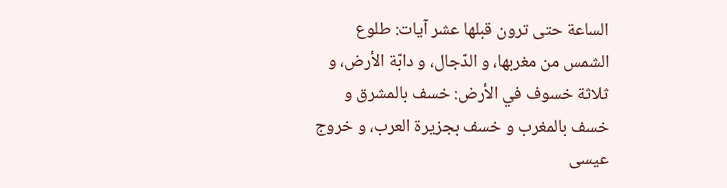الساعة حتى ترون قبلها عشر آيات: طلوع الشمس من مغربها، و الدّجال، و دابّة الأرض، و ثلاثة خسوف في الأرض: خسف بالمشرق و خسف بالمغرب و خسف بجزيرة العرب، و خروج عيسى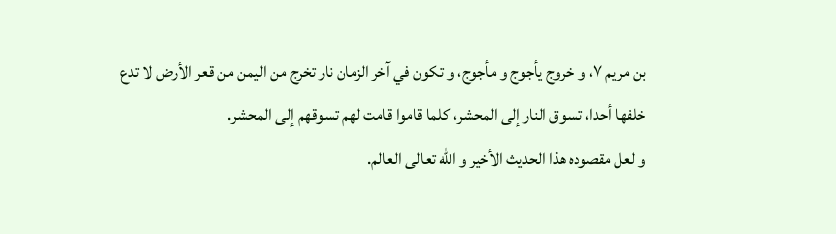بن مريم ٧، و خروج يأجوج و مأجوج، و تكون في آخر الزمان نار تخرج من اليمن من قعر الأرض لا تدع خلفها أحدا، تسوق النار إلى المحشر، كلما قاموا قامت لهم تسوقهم إلى المحشر.
و لعل مقصوده هذا الحديث الأخير و اللّه تعالى العالم.